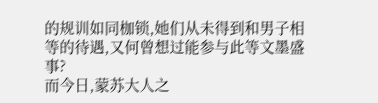的规训如同枷锁,她们从未得到和男子相等的待遇,又何曾想过能参与此等文墨盛事?
而今日,蒙苏大人之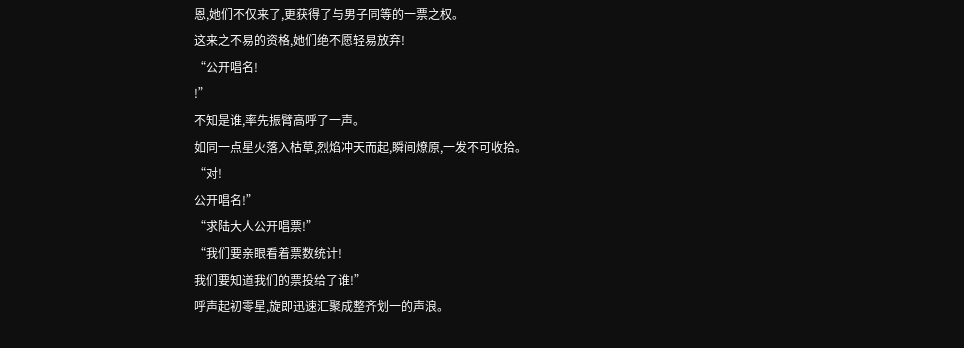恩,她们不仅来了,更获得了与男子同等的一票之权。
这来之不易的资格,她们绝不愿轻易放弃!
“公开唱名!
!”
不知是谁,率先振臂高呼了一声。
如同一点星火落入枯草,烈焰冲天而起,瞬间燎原,一发不可收拾。
“对!
公开唱名!”
“求陆大人公开唱票!”
“我们要亲眼看着票数统计!
我们要知道我们的票投给了谁!”
呼声起初零星,旋即迅速汇聚成整齐划一的声浪。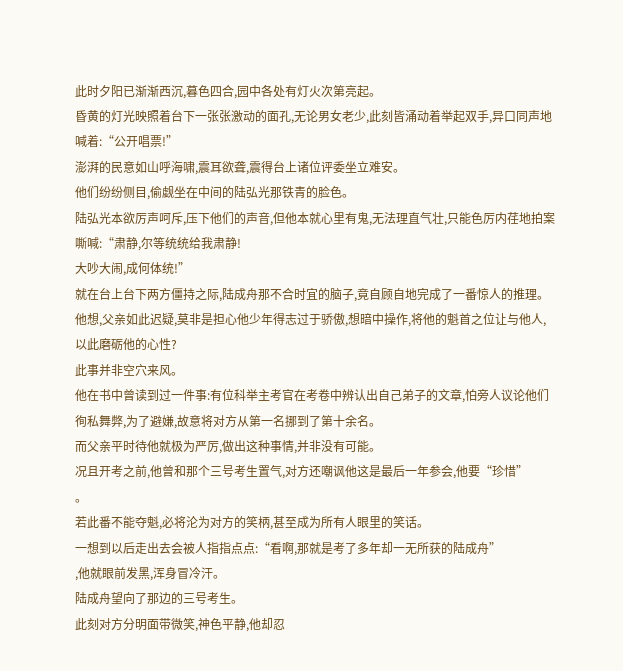此时夕阳已渐渐西沉,暮色四合,园中各处有灯火次第亮起。
昏黄的灯光映照着台下一张张激动的面孔,无论男女老少,此刻皆涌动着举起双手,异口同声地喊着:“公开唱票!”
澎湃的民意如山呼海啸,震耳欲聋,震得台上诸位评委坐立难安。
他们纷纷侧目,偷觑坐在中间的陆弘光那铁青的脸色。
陆弘光本欲厉声呵斥,压下他们的声音,但他本就心里有鬼,无法理直气壮,只能色厉内荏地拍案嘶喊:“肃静,尔等统统给我肃静!
大吵大闹,成何体统!”
就在台上台下两方僵持之际,陆成舟那不合时宜的脑子,竟自顾自地完成了一番惊人的推理。
他想,父亲如此迟疑,莫非是担心他少年得志过于骄傲,想暗中操作,将他的魁首之位让与他人,以此磨砺他的心性?
此事并非空穴来风。
他在书中曾读到过一件事:有位科举主考官在考卷中辨认出自己弟子的文章,怕旁人议论他们徇私舞弊,为了避嫌,故意将对方从第一名挪到了第十余名。
而父亲平时待他就极为严厉,做出这种事情,并非没有可能。
况且开考之前,他曾和那个三号考生置气,对方还嘲讽他这是最后一年参会,他要“珍惜”
。
若此番不能夺魁,必将沦为对方的笑柄,甚至成为所有人眼里的笑话。
一想到以后走出去会被人指指点点:“看啊,那就是考了多年却一无所获的陆成舟”
,他就眼前发黑,浑身冒冷汗。
陆成舟望向了那边的三号考生。
此刻对方分明面带微笑,神色平静,他却忍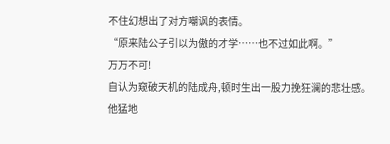不住幻想出了对方嘲讽的表情。
“原来陆公子引以为傲的才学……也不过如此啊。”
万万不可!
自认为窥破天机的陆成舟,顿时生出一股力挽狂澜的悲壮感。
他猛地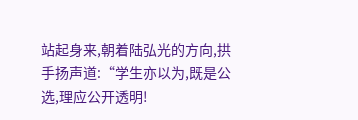站起身来,朝着陆弘光的方向,拱手扬声道:“学生亦以为,既是公选,理应公开透明!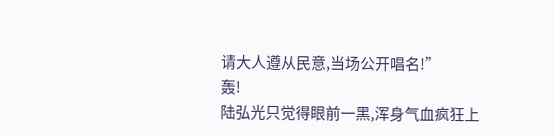请大人遵从民意,当场公开唱名!”
轰!
陆弘光只觉得眼前一黑,浑身气血疯狂上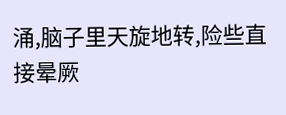涌,脑子里天旋地转,险些直接晕厥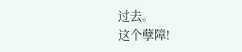过去。
这个孽障!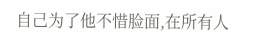自己为了他不惜脸面,在所有人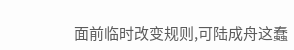面前临时改变规则,可陆成舟这蠢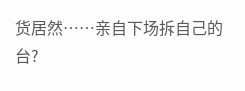货居然……亲自下场拆自己的台?